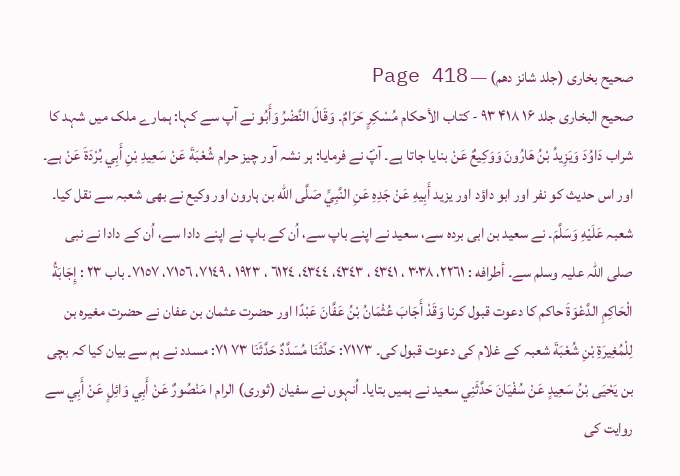صحیح بخاری (جلد شانز دھم) — Page 418
صحیح البخاری جلد ۱۶ ۴۱۸ ۹۳ - كتاب الأحكام مُسْكِرٍ حَرَامٌ۔ وَقَالَ النَّضْرُ وَأَبُو نے آپ سے کہا: ہمارے ملک میں شہد کا شراب دَاوُدَ وَيَزِيدُ بْنُ هَارُونَ وَوَكِيعٌ عَنْ بنایا جاتا ہے۔ آپؐ نے فرمایا: ہر نشہ آور چیز حرام شُعْبَةَ عَنْ سَعِيدِ بْنِ أَبِي بُرْدَةَ عَنْ ہے۔ اور اس حدیث کو نفر اور ابو داؤد اور یزید أَبِيهِ عَنْ جَدِهِ عَنِ النَّبِيِّ صَلَّى الله بن ہارون اور وکیع نے بھی شعبہ سے نقل کیا۔ شعبہ عَلَيْهِ وَسَلَّمَ۔ نے سعید بن ابی بردہ سے، سعید نے اپنے باپ سے، اُن کے باپ نے اپنے دادا سے، اُن کے دادا نے نبی صلی اللہ علیہ وسلم سے۔ أطرافه : ۲۲٦١، ۳۰۳۸ ، ٤٣٤١ ، ٤٣٤٣، ٤٣٤٤، ٦١٢٤ ، ۱۹۲۳ ، ٧١٤۹، ٧١٥٦، ٧١٥٧۔ باب ۲۳ : إِجَابَةُ الْحَاكِمِ الدَّعْوَةَ حاکم کا دعوت قبول کرنا وَقَدْ أَجَابَ عُثْمَانُ بْنُ عَفَّانَ عَبْدًا اور حضرت عثمان بن عفان نے حضرت مغیرہ بن لِلْمُغِيرَةِ بْنِ شُعْبَةَ شعبہ کے غلام کی دعوت قبول کی۔ ۷۱۷۳: حَدَّثَنَا مُسَدَّدٌ حَدَّثَنَا ۷۳ ۷۱: مسدد نے ہم سے بیان کیا کہ بچی بن يَحْيَى بْنُ سَعِيدٍ عَنْ سُفْيَانَ حَدَّثَنِي سعید نے ہمیں بتایا۔ اُنہوں نے سفیان (ثوری) الرام ا مَنْصُورٌ عَنْ أَبِي وَائِلٍ عَنْ أَبِي سے روایت کی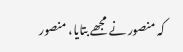کہ منصور نے مجھے بتایا، منصور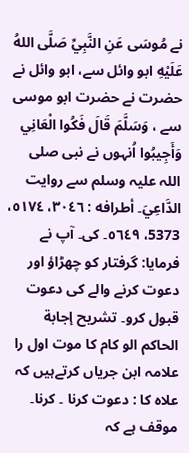نے مُوسَى عَنِ النَّبِيِّ صَلَّى اللهُ عَلَيْهِ ابو وائل سے، ابو وائل نے حضرت نے حضرت ابو موسی سے ، وَسَلَّمَ قَالَ فَكُوا الْعَانِي وَأَجِيبُوا اُنہوں نے نبی صلی اللہ علیہ وسلم سے روایت الدَّاعِيَ۔ أطرافه : ٣٠٤٦، ٥١٧٤، 5373، ٥٦٤٩۔ کی۔ آپ نے فرمایا: گرفتار کو چھڑاؤ اور دعوت کرنے والے کی دعوت قبول کرو۔ تشريح إجابة الحاكم الو کام کا موت اول را علامہ ابن جریاں کرتےہیں کہ علاہ کا : دعوت کرنا ۔ کرنا۔ موقف ہے کہ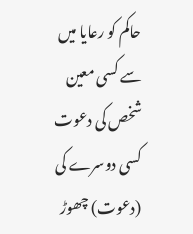حاکم کو رعایا میں سے کسی معین شخص کی دعوت کسی دوسرے کی (دعوت) چھوڑ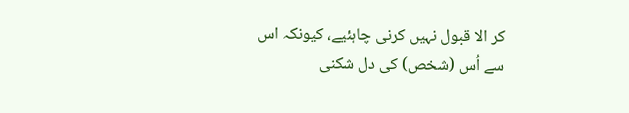کر الا قبول نہیں کرنی چاہئیے، کیونکہ اس سے اُس (شخص) کی دل شکنی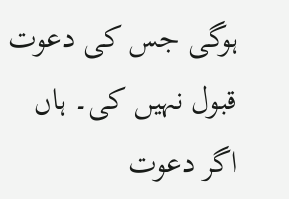ہوگی جس کی دعوت قبول نہیں کی۔ ہاں اگر دعوت